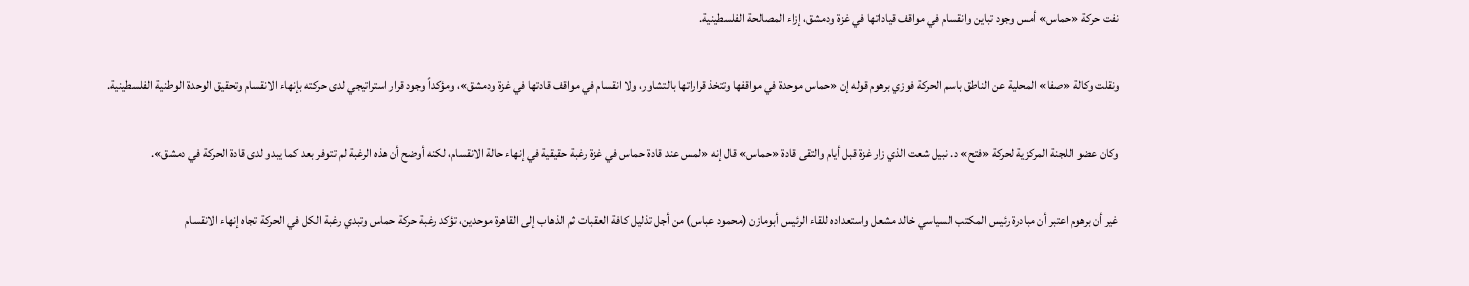نفت حركة «حماس» أمس وجود تباين وانقسام في مواقف قياداتها في غزة ودمشق، إزاء المصالحة الفلسطينية.

ونقلت وكالة «صفا» المحلية عن الناطق باسم الحركة فوزي برهوم قوله إن «حماس موحدة في مواقفها وتتخذ قراراتها بالتشاور، ولا انقسام في مواقف قادتها في غزة ودمشق»، ومؤكداً وجود قرار استراتيجي لدى حركته بإنهاء الانقسام وتحقيق الوحدة الوطنية الفلسطينية.

وكان عضو اللجنة المركزية لحركة «فتح» د. نبيل شعت الذي زار غزة قبل أيام والتقى قادة «حماس» قال إنه «لمس عند قادة حماس في غزة رغبة حقيقية في إنهاء حالة الانقسام، لكنه أوضح أن هذه الرغبة لم تتوفر بعد كما يبدو لدى قادة الحركة في دمشق».

غير أن برهوم اعتبر أن مبادرة رئيس المكتب السياسي خالد مشعل واستعداده للقاء الرئيس أبومازن (محمود عباس) من أجل تذليل كافة العقبات ثم الذهاب إلى القاهرة موحدين، تؤكد رغبة حركة حماس وتبدي رغبة الكل في الحركة تجاه إنهاء الانقسام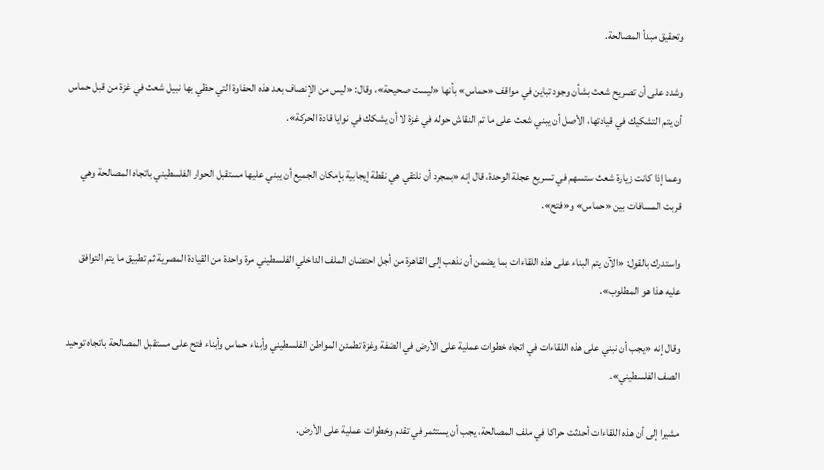وتحقيق مبدأ المصالحة.

وشدد على أن تصريح شعث بشأن وجود تباين في مواقف «حماس» بأنها «ليست صحيحة»، وقال: «ليس من الإنصاف بعد هذه الحفاوة التي حظي بها نبيل شعث في غزة من قبل حماس أن يتم التشكيك في قيادتها، الأصل أن يبني شعث على ما تم النقاش حوله في غزة لا أن يشكك في نوايا قادة الحركة».

وعما إذا كانت زيارة شعث ستسهم في تسريع عجلة الوحدة، قال إنه «بمجرد أن نلتقي هي نقطة إيجابية بإمكان الجميع أن يبني عليها مستقبل الحوار الفلسطيني باتجاه المصالحة وهي قربت المسافات بين «حماس» و«فتح».

واستدرك بالقول: «الآن يتم البناء على هذه اللقاءات بما يضمن أن نذهب إلى القاهرة من أجل احتضان الملف الداخلي الفلسطيني مرة واحدة من القيادة المصرية ثم تطبيق ما يتم التوافق عليه هذا هو المطلوب».

وقال إنه «يجب أن نبني على هذه اللقاءات في اتجاه خطوات عملية على الأرض في الضفة وغزة تطمئن المواطن الفلسطيني وأبناء حماس وأبناء فتح على مستقبل المصالحة باتجاه توحيد الصف الفلسطيني».

مشيرا إلى أن هذه اللقاءات أحدثت حراكا في ملف المصالحة، يجب أن يستثمر في تقدم وخطوات عملية على الأرض.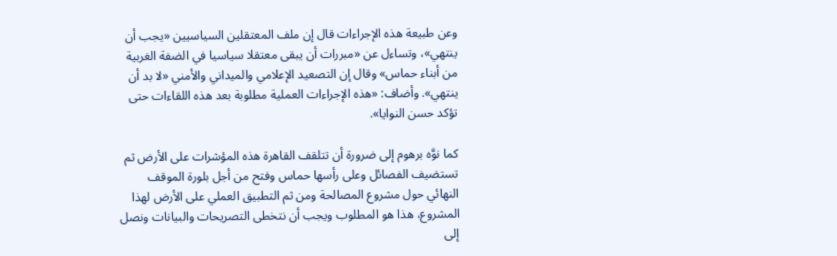وعن طبيعة هذه الإجراءات قال إن ملف المعتقلين السياسيين «يجب أن ينتهي»، وتساءل عن «مبررات أن يبقى معتقلا سياسيا في الضفة الغربية من أبناء حماس» وقال إن التصعيد الإعلامي والميداني والأمني «لا بد أن ينتهي». وأضاف: «هذه الإجراءات العملية مطلوبة بعد هذه اللقاءات حتى تؤكد حسن النوايا».

كما نوَّه برهوم إلى ضرورة أن تتلقف القاهرة هذه المؤشرات على الأرض ثم تستضيف الفصائل وعلى رأسها حماس وفتح من أجل بلورة الموقف النهائي حول مشروع المصالحة ومن ثم التطبيق العملي على الأرض لهذا المشروع، هذا هو المطلوب ويجب أن نتخطى التصريحات والبيانات ونصل إلى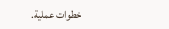خطوات عملية.